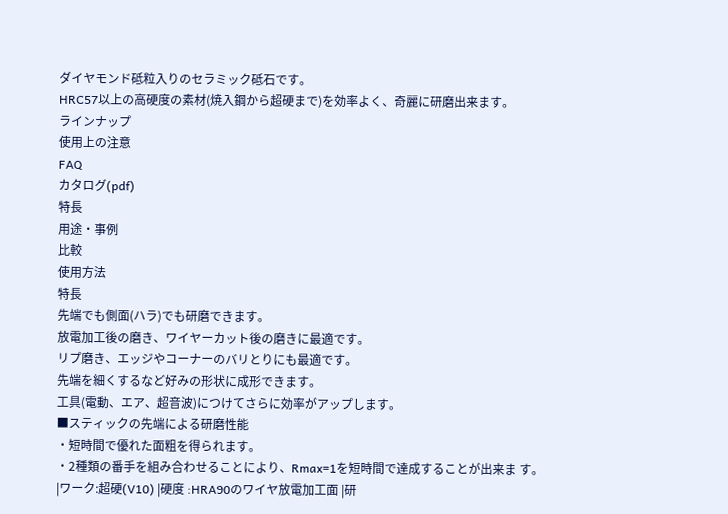ダイヤモンド砥粒入りのセラミック砥石です。
HRC57以上の高硬度の素材(焼入鋼から超硬まで)を効率よく、奇麗に研磨出来ます。
ラインナップ
使用上の注意
FAQ
カタログ(pdf)
特長
用途・事例
比較
使用方法
特長
先端でも側面(ハラ)でも研磨できます。
放電加工後の磨き、ワイヤーカット後の磨きに最適です。
リプ磨き、エッジやコーナーのバリとりにも最適です。
先端を細くするなど好みの形状に成形できます。
工具(電動、エア、超音波)につけてさらに効率がアップします。
■スティックの先端による研磨性能
・短時間で優れた面粗を得られます。
・2種類の番手を組み合わせることにより、Rmax=1を短時間で達成することが出来ま す。
|ワーク:超硬(V10) |硬度 :HRA90のワイヤ放電加工面 |研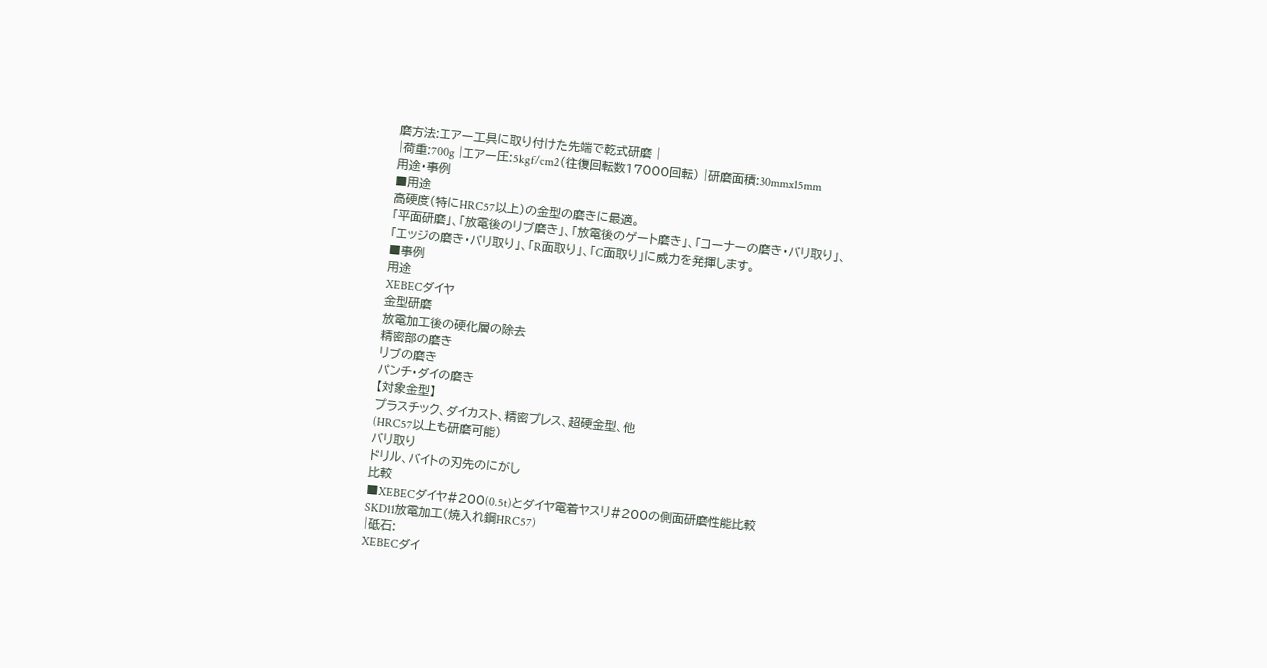磨方法:エアー工具に取り付けた先端で乾式研磨 |
|荷重:700g |エアー圧:5kgf/cm2(往復回転数17000回転) |研磨面積:30mmx15mm
用途・事例
■用途
高硬度(特にHRC57以上)の金型の磨きに最適。
「平面研磨」、「放電後のリブ磨き」、「放電後のゲート磨き」、「コーナーの磨き・バリ取り」、
「エッジの磨き・バリ取り」、「R面取り」、「C面取り」に威力を発揮します。
■事例
用途
XEBECダイヤ
金型研磨
放電加工後の硬化層の除去
精密部の磨き
リブの磨き
パンチ・ダイの磨き
【対象金型】
プラスチック、ダイカスト、精密プレス、超硬金型、他
(HRC57以上も研磨可能)
バリ取り
ドリル、バイトの刃先のにがし
比較
■XEBECダイヤ#200(0.5t)とダイヤ電着ヤスリ#200の側面研磨性能比較
SKD11放電加工(焼入れ鋼HRC57)
|砥石:
XEBECダイ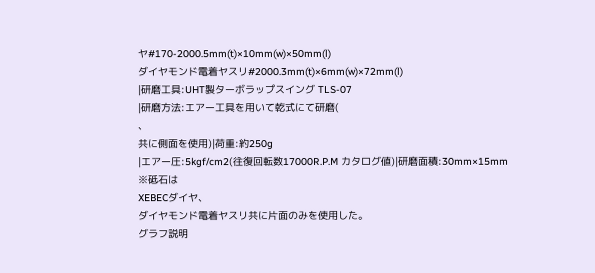ヤ#170-2000.5mm(t)×10mm(w)×50mm(l)
ダイヤモンド電着ヤスリ#2000.3mm(t)×6mm(w)×72mm(l)
|研磨工具:UHT製ターボラップスイング TLS-07
|研磨方法:エアー工具を用いて乾式にて研磨(
、
共に側面を使用)|荷重:約250g
|エアー圧:5kgf/cm2(往復回転数17000R.P.M カタログ値)|研磨面積:30mm×15mm
※砥石は
XEBECダイヤ、
ダイヤモンド電着ヤスリ共に片面のみを使用した。
グラフ説明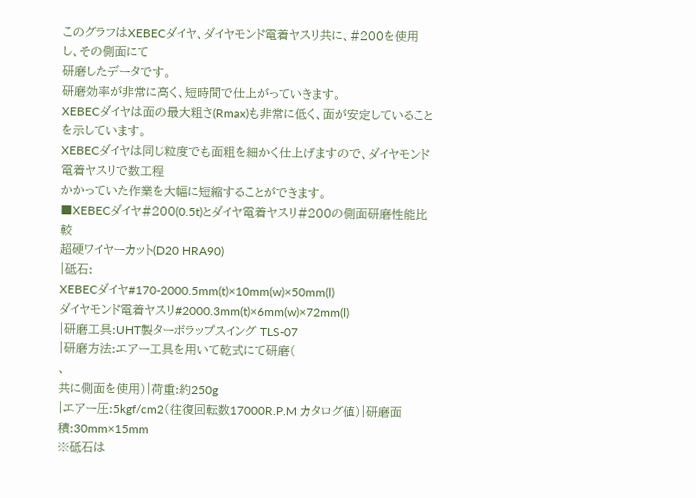このグラフはXEBECダイヤ、ダイヤモンド電着ヤスリ共に、#200を使用し、その側面にて
研磨したデータです。
研磨効率が非常に高く、短時間で仕上がっていきます。
XEBECダイヤは面の最大粗さ(Rmax)も非常に低く、面が安定していることを示しています。
XEBECダイヤは同じ粒度でも面粗を細かく仕上げますので、ダイヤモンド電着ヤスリで数工程
かかっていた作業を大幅に短縮することができます。
■XEBECダイヤ#200(0.5t)とダイヤ電着ヤスリ#200の側面研磨性能比較
超硬ワイヤーカット(D20 HRA90)
|砥石:
XEBECダイヤ#170-2000.5mm(t)×10mm(w)×50mm(l)
ダイヤモンド電着ヤスリ#2000.3mm(t)×6mm(w)×72mm(l)
|研磨工具:UHT製ターボラップスイング TLS-07
|研磨方法:エアー工具を用いて乾式にて研磨(
、
共に側面を使用)|荷重:約250g
|エアー圧:5kgf/cm2(往復回転数17000R.P.M カタログ値)|研磨面積:30mm×15mm
※砥石は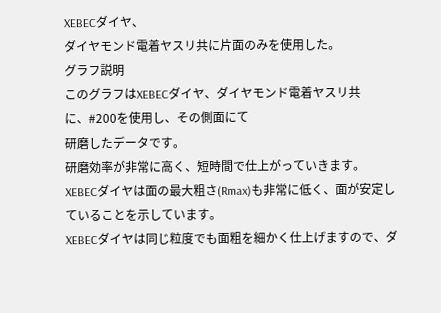XEBECダイヤ、
ダイヤモンド電着ヤスリ共に片面のみを使用した。
グラフ説明
このグラフはXEBECダイヤ、ダイヤモンド電着ヤスリ共に、#200を使用し、その側面にて
研磨したデータです。
研磨効率が非常に高く、短時間で仕上がっていきます。
XEBECダイヤは面の最大粗さ(Rmax)も非常に低く、面が安定していることを示しています。
XEBECダイヤは同じ粒度でも面粗を細かく仕上げますので、ダ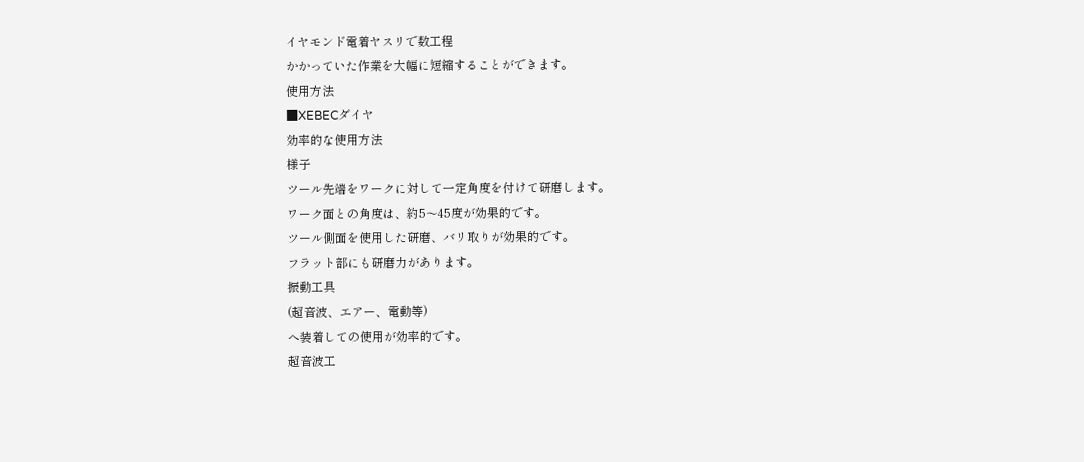イヤモンド電着ヤスリで数工程
かかっていた作業を大幅に短縮することができます。
使用方法
■XEBECダイヤ
効率的な使用方法
様子
ツール先端をワークに対して一定角度を付けて研磨します。
ワーク面との角度は、約5〜45度が効果的です。
ツール側面を使用した研磨、バリ取りが効果的です。
フラット部にも研磨力があります。
振動工具
(超音波、エアー、電動等)
へ装着しての使用が効率的です。
超音波工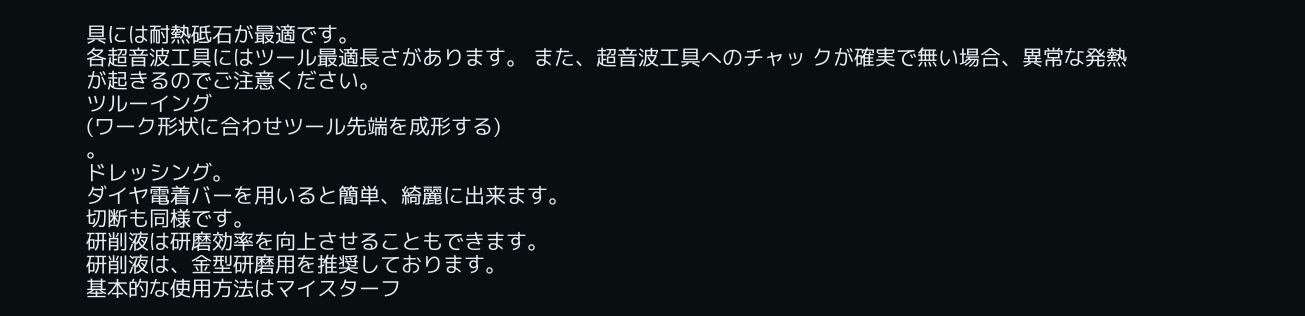具には耐熱砥石が最適です。
各超音波工具にはツール最適長さがあります。 また、超音波工具へのチャッ クが確実で無い場合、異常な発熱が起きるのでご注意ください。
ツルーイング
(ワーク形状に合わせツール先端を成形する)
。
ドレッシング。
ダイヤ電着バーを用いると簡単、綺麗に出来ます。
切断も同様です。
研削液は研磨効率を向上させることもできます。
研削液は、金型研磨用を推奨しております。
基本的な使用方法はマイスターフ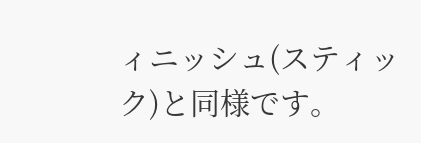ィニッシュ(スティック)と同様です。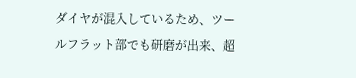ダイヤが混入しているため、ツールフラット部でも研磨が出来、超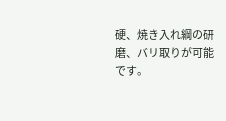硬、焼き入れ綱の研磨、バリ取りが可能です。